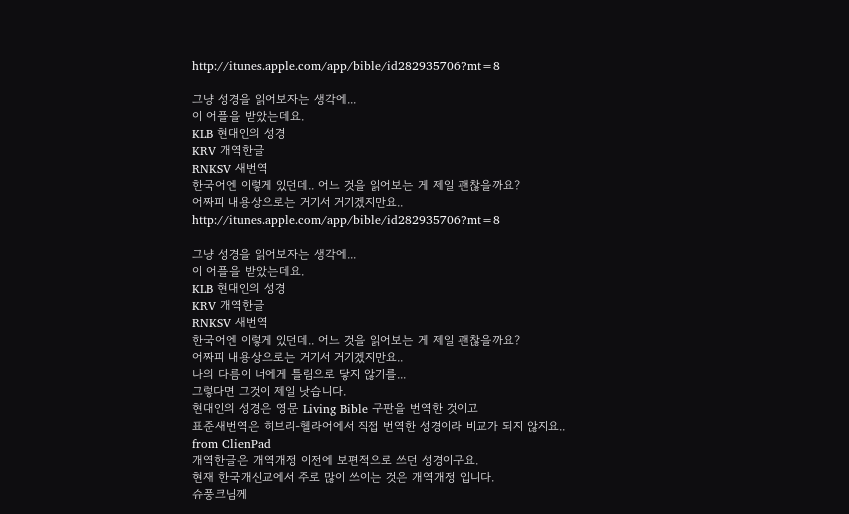http://itunes.apple.com/app/bible/id282935706?mt=8

그냥 성경을 읽어보자는 생각에...
이 어플을 받았는데요.
KLB 현대인의 성경
KRV 개역한글
RNKSV 새번역
한국어엔 이렇게 있던데.. 어느 것을 읽어보는 게 제일 괜찮을까요?
어짜피 내용상으로는 거기서 거기겠지만요..
http://itunes.apple.com/app/bible/id282935706?mt=8

그냥 성경을 읽어보자는 생각에...
이 어플을 받았는데요.
KLB 현대인의 성경
KRV 개역한글
RNKSV 새번역
한국어엔 이렇게 있던데.. 어느 것을 읽어보는 게 제일 괜찮을까요?
어짜피 내용상으로는 거기서 거기겠지만요..
나의 다름이 너에게 틀림으로 닿지 않기를...
그렇다면 그것이 제일 낫습니다.
현대인의 성경은 영문 Living Bible 구판을 번역한 것이고
표준새번역은 히브리-헬라어에서 직접 번역한 성경이라 비교가 되지 않지요..
from ClienPad
개역한글은 개역개정 이전에 보편적으로 쓰던 성경이구요.
현재 한국개신교에서 주로 많이 쓰이는 것은 개역개정 입니다.
슈풍크님께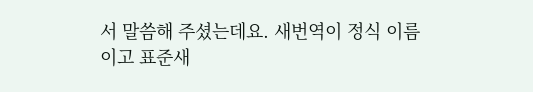서 말씀해 주셨는데요. 새번역이 정식 이름이고 표준새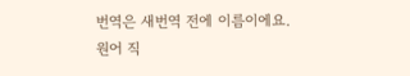번역은 새번역 전에 이름이에요.
원어 직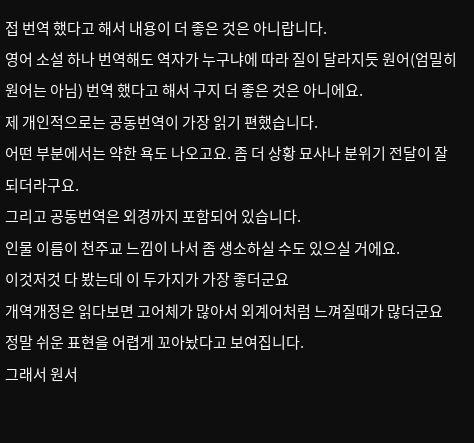접 번역 했다고 해서 내용이 더 좋은 것은 아니랍니다.
영어 소설 하나 번역해도 역자가 누구냐에 따라 질이 달라지듯 원어(엄밀히 원어는 아님) 번역 했다고 해서 구지 더 좋은 것은 아니에요.
제 개인적으로는 공동번역이 가장 읽기 편했습니다.
어떤 부분에서는 약한 욕도 나오고요. 좀 더 상황 묘사나 분위기 전달이 잘 되더라구요.
그리고 공동번역은 외경까지 포함되어 있습니다.
인물 이름이 천주교 느낌이 나서 좀 생소하실 수도 있으실 거에요.
이것저것 다 봤는데 이 두가지가 가장 좋더군요
개역개정은 읽다보면 고어체가 많아서 외계어처럼 느껴질때가 많더군요
정말 쉬운 표현을 어렵게 꼬아놨다고 보여집니다.
그래서 원서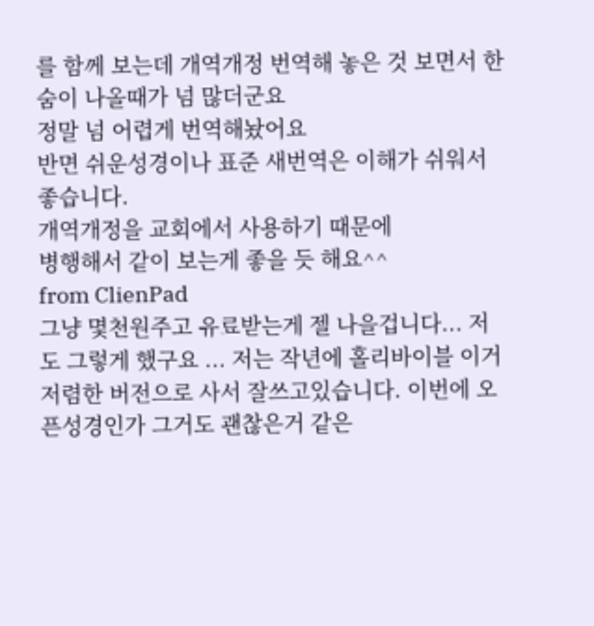를 함께 보는데 개역개정 번역해 놓은 것 보면서 한숨이 나올때가 넘 많더군요
정말 넘 어렵게 번역해놨어요
반면 쉬운성경이나 표준 새번역은 이해가 쉬워서 좋습니다.
개역개정을 교회에서 사용하기 때문에
병행해서 같이 보는게 좋을 듯 해요^^
from ClienPad
그냥 몇천원주고 유료받는게 젤 나을겁니다... 저도 그렇게 했구요 ... 저는 작년에 홀리바이블 이거 저렴한 버전으로 사서 잘쓰고있습니다. 이번에 오픈성경인가 그거도 괜찮은거 같은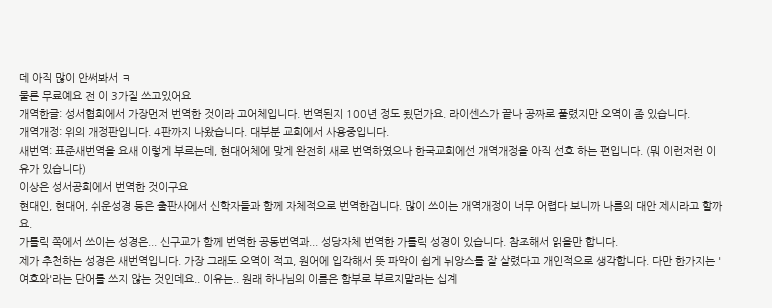데 아직 많이 안써봐서 ㅋ
물론 무료예요 전 이 3가질 쓰고있어요
개역한글: 성서협회에서 가장먼저 번역한 것이라 고어체입니다. 번역된지 100년 정도 됬던가요. 라이센스가 끝나 공짜로 풀렸지만 오역이 좀 있습니다.
개역개정: 위의 개정판입니다. 4판까지 나왔습니다. 대부분 교회에서 사용중입니다.
새번역: 표준새번역을 요새 이렇게 부르는데, 현대어체에 맞게 완전히 새로 번역하였으나 한국교회에선 개역개정을 아직 선호 하는 편입니다. (뭐 이런저런 이유가 있습니다)
이상은 성서공회에서 번역한 것이구요
현대인, 현대어, 쉬운성경 등은 출판사에서 신학자들과 함께 자체적으로 번역한겁니다. 많이 쓰이는 개역개정이 너무 어렵다 보니까 나름의 대안 제시라고 할까요.
가톨릭 쪽에서 쓰이는 성경은... 신구교가 함께 번역한 공동번역과... 성당자체 번역한 가톨릭 성경이 있습니다. 참조해서 읽을만 합니다.
제가 추천하는 성경은 새번역입니다. 가장 그래도 오역이 적고, 원어에 입각해서 뜻 파악이 쉽게 뉘앙스를 잘 살렸다고 개인적으로 생각합니다. 다만 한가지는 '여호와'라는 단어를 쓰지 않는 것인데요.. 이유는.. 원래 하나님의 이름은 함부로 부르지말라는 십계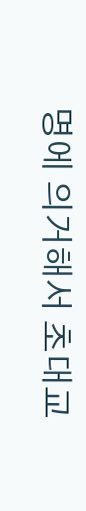명에 의거해서 초대교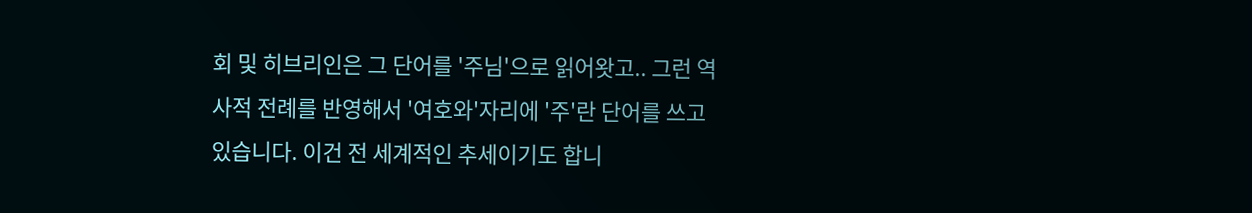회 및 히브리인은 그 단어를 '주님'으로 읽어왓고.. 그런 역사적 전례를 반영해서 '여호와'자리에 '주'란 단어를 쓰고 있습니다. 이건 전 세계적인 추세이기도 합니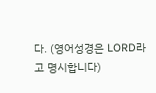다. (영어성경은 LORD라고 명시합니다)